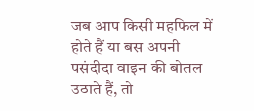जब आप किसी महफिल में होते हैं या बस अपनी पसंदीदा वाइन की बोतल उठाते हैं, तो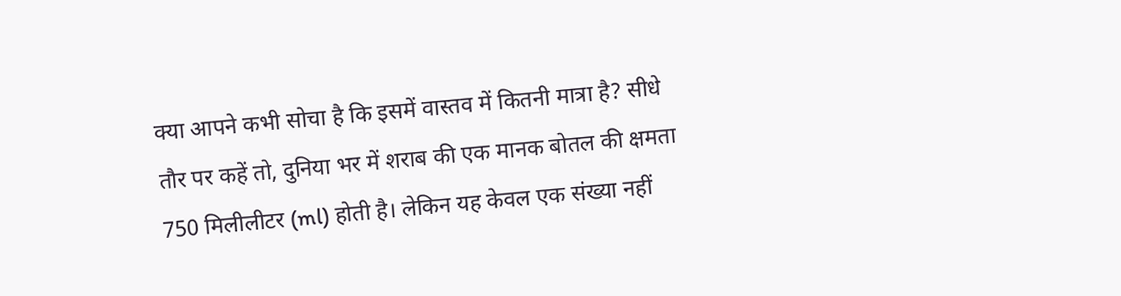क्या आपने कभी सोचा है कि इसमें वास्तव में कितनी मात्रा है? सीधे तौर पर कहें तो, दुनिया भर में शराब की एक मानक बोतल की क्षमता 750 मिलीलीटर (ml) होती है। लेकिन यह केवल एक संख्या नहीं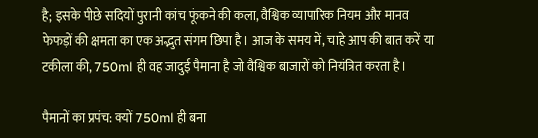है; इसके पीछे सदियों पुरानी कांच फूंकने की कला, वैश्विक व्यापारिक नियम और मानव फेफड़ों की क्षमता का एक अद्भुत संगम छिपा है। आज के समय में, चाहे आप की बात करें या टकीला की, 750ml ही वह जादुई पैमाना है जो वैश्विक बाजारों को नियंत्रित करता है।

पैमानों का प्रपंच: क्यों 750ml ही बना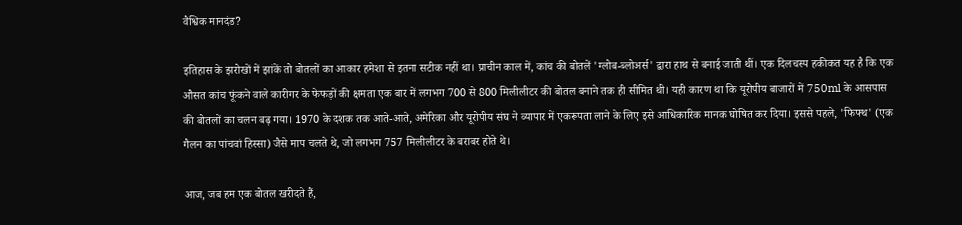वैश्विक मानदंड?

इतिहास के झरोखों में झांकें तो बोतलों का आकार हमेशा से इतना सटीक नहीं था। प्राचीन काल में, कांच की बोतलें 'ग्लोब-ब्लोअर्स' द्वारा हाथ से बनाई जाती थीं। एक दिलचस्प हकीकत यह है कि एक औसत कांच फूंकने वाले कारीगर के फेफड़ों की क्षमता एक बार में लगभग 700 से 800 मिलीलीटर की बोतल बनाने तक ही सीमित थी। यही कारण था कि यूरोपीय बाजारों में 750ml के आसपास की बोतलों का चलन बढ़ गया। 1970 के दशक तक आते-आते, अमेरिका और यूरोपीय संघ ने व्यापार में एकरूपता लाने के लिए इसे आधिकारिक मानक घोषित कर दिया। इससे पहले, 'फिफ्थ' (एक गैलन का पांचवां हिस्सा) जैसे माप चलते थे, जो लगभग 757 मिलीलीटर के बराबर होते थे।

आज, जब हम एक बोतल खरीदते हैं,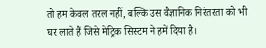तो हम केवल तरल नहीं, बल्कि उस वैज्ञानिक निरंतरता को भी घर लाते हैं जिसे मेट्रिक सिस्टम ने हमें दिया है।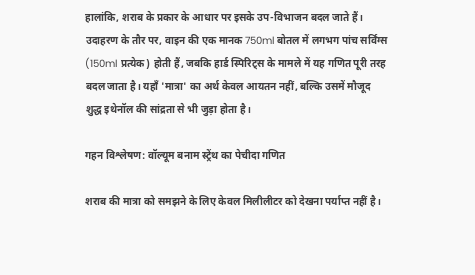हालांकि, शराब के प्रकार के आधार पर इसके उप-विभाजन बदल जाते हैं। उदाहरण के तौर पर, वाइन की एक मानक 750ml बोतल में लगभग पांच सर्विंग्स (150ml प्रत्येक) होती हैं, जबकि हार्ड स्पिरिट्स के मामले में यह गणित पूरी तरह बदल जाता है। यहाँ 'मात्रा' का अर्थ केवल आयतन नहीं, बल्कि उसमें मौजूद शुद्ध इथेनॉल की सांद्रता से भी जुड़ा होता है।

गहन विश्लेषण: वॉल्यूम बनाम स्ट्रेंथ का पेचीदा गणित

शराब की मात्रा को समझने के लिए केवल मिलीलीटर को देखना पर्याप्त नहीं है।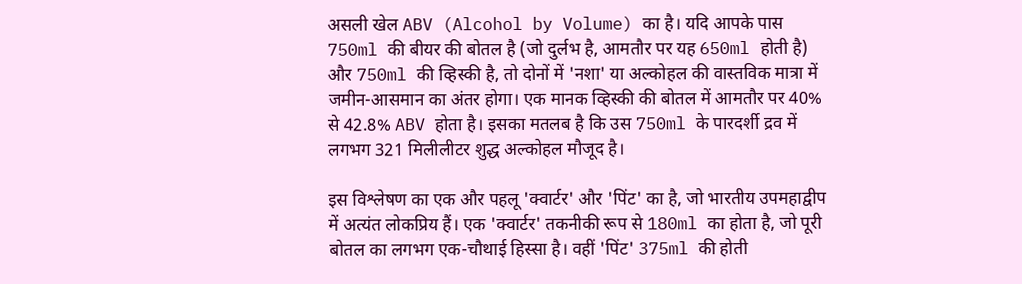असली खेल ABV (Alcohol by Volume) का है। यदि आपके पास 750ml की बीयर की बोतल है (जो दुर्लभ है, आमतौर पर यह 650ml होती है) और 750ml की व्हिस्की है, तो दोनों में 'नशा' या अल्कोहल की वास्तविक मात्रा में जमीन-आसमान का अंतर होगा। एक मानक व्हिस्की की बोतल में आमतौर पर 40% से 42.8% ABV होता है। इसका मतलब है कि उस 750ml के पारदर्शी द्रव में लगभग 321 मिलीलीटर शुद्ध अल्कोहल मौजूद है।

इस विश्लेषण का एक और पहलू 'क्वार्टर' और 'पिंट' का है, जो भारतीय उपमहाद्वीप में अत्यंत लोकप्रिय हैं। एक 'क्वार्टर' तकनीकी रूप से 180ml का होता है, जो पूरी बोतल का लगभग एक-चौथाई हिस्सा है। वहीं 'पिंट' 375ml की होती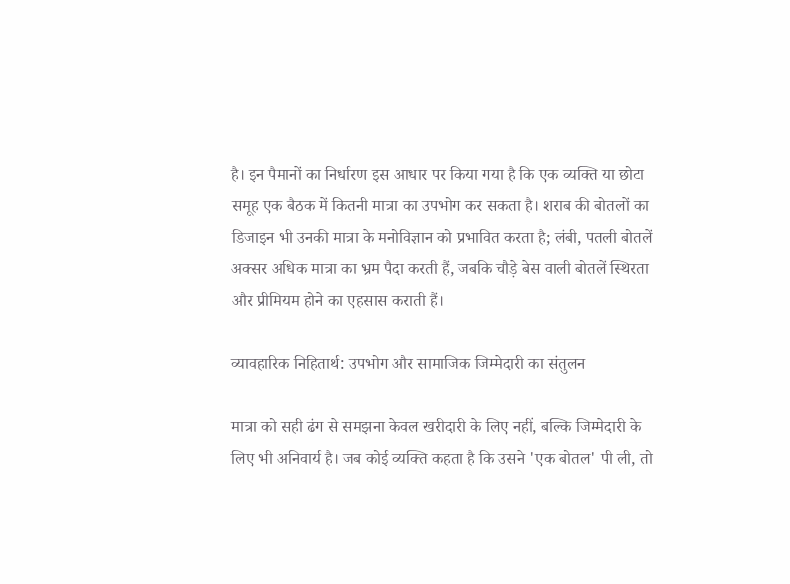है। इन पैमानों का निर्धारण इस आधार पर किया गया है कि एक व्यक्ति या छोटा समूह एक बैठक में कितनी मात्रा का उपभोग कर सकता है। शराब की बोतलों का डिजाइन भी उनकी मात्रा के मनोविज्ञान को प्रभावित करता है; लंबी, पतली बोतलें अक्सर अधिक मात्रा का भ्रम पैदा करती हैं, जबकि चौड़े बेस वाली बोतलें स्थिरता और प्रीमियम होने का एहसास कराती हैं।

व्यावहारिक निहितार्थ: उपभोग और सामाजिक जिम्मेदारी का संतुलन

मात्रा को सही ढंग से समझना केवल खरीदारी के लिए नहीं, बल्कि जिम्मेदारी के लिए भी अनिवार्य है। जब कोई व्यक्ति कहता है कि उसने 'एक बोतल' पी ली, तो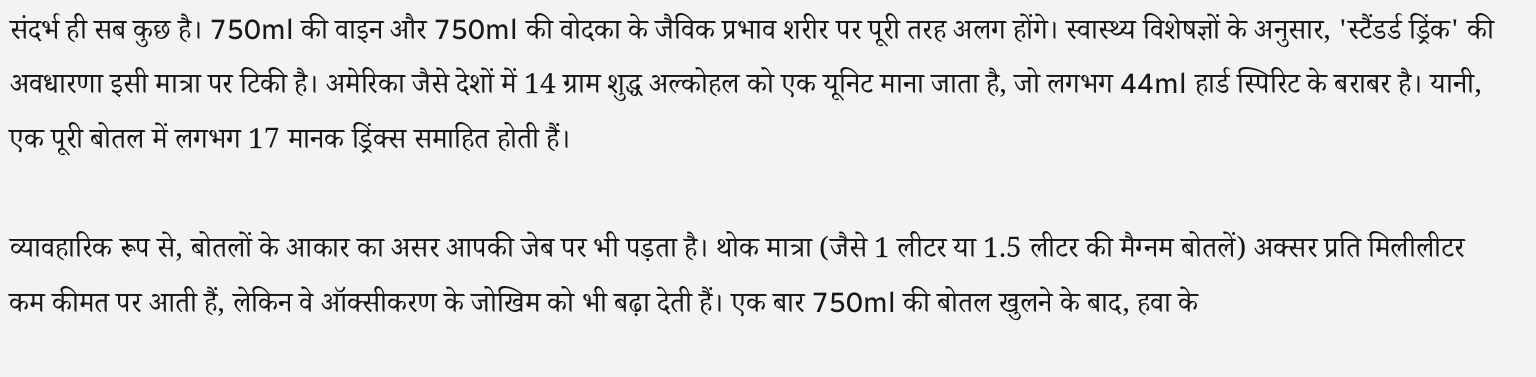संदर्भ ही सब कुछ है। 750ml की वाइन और 750ml की वोदका के जैविक प्रभाव शरीर पर पूरी तरह अलग होंगे। स्वास्थ्य विशेषज्ञों के अनुसार, 'स्टैंडर्ड ड्रिंक' की अवधारणा इसी मात्रा पर टिकी है। अमेरिका जैसे देशों में 14 ग्राम शुद्ध अल्कोहल को एक यूनिट माना जाता है, जो लगभग 44ml हार्ड स्पिरिट के बराबर है। यानी, एक पूरी बोतल में लगभग 17 मानक ड्रिंक्स समाहित होती हैं।

व्यावहारिक रूप से, बोतलों के आकार का असर आपकी जेब पर भी पड़ता है। थोक मात्रा (जैसे 1 लीटर या 1.5 लीटर की मैग्नम बोतलें) अक्सर प्रति मिलीलीटर कम कीमत पर आती हैं, लेकिन वे ऑक्सीकरण के जोखिम को भी बढ़ा देती हैं। एक बार 750ml की बोतल खुलने के बाद, हवा के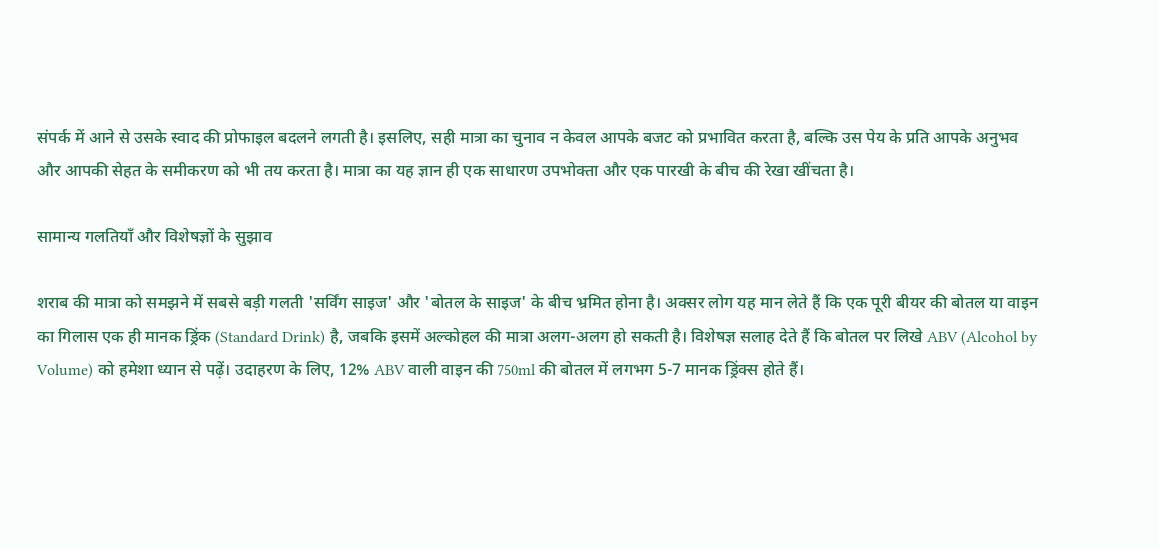संपर्क में आने से उसके स्वाद की प्रोफाइल बदलने लगती है। इसलिए, सही मात्रा का चुनाव न केवल आपके बजट को प्रभावित करता है, बल्कि उस पेय के प्रति आपके अनुभव और आपकी सेहत के समीकरण को भी तय करता है। मात्रा का यह ज्ञान ही एक साधारण उपभोक्ता और एक पारखी के बीच की रेखा खींचता है।

सामान्य गलतियाँ और विशेषज्ञों के सुझाव

शराब की मात्रा को समझने में सबसे बड़ी गलती 'सर्विंग साइज' और 'बोतल के साइज' के बीच भ्रमित होना है। अक्सर लोग यह मान लेते हैं कि एक पूरी बीयर की बोतल या वाइन का गिलास एक ही मानक ड्रिंक (Standard Drink) है, जबकि इसमें अल्कोहल की मात्रा अलग-अलग हो सकती है। विशेषज्ञ सलाह देते हैं कि बोतल पर लिखे ABV (Alcohol by Volume) को हमेशा ध्यान से पढ़ें। उदाहरण के लिए, 12% ABV वाली वाइन की 750ml की बोतल में लगभग 5-7 मानक ड्रिंक्स होते हैं।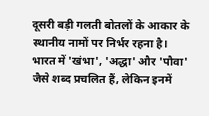दूसरी बड़ी गलती बोतलों के आकार के स्थानीय नामों पर निर्भर रहना है। भारत में 'खंभा', 'अद्धा' और 'पौवा' जैसे शब्द प्रचलित हैं, लेकिन इनमें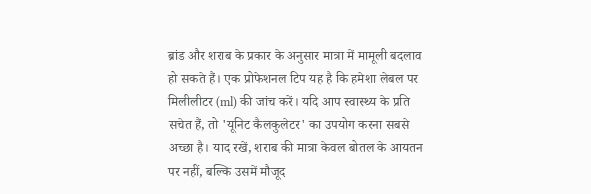ब्रांड और शराब के प्रकार के अनुसार मात्रा में मामूली बदलाव हो सकते हैं। एक प्रोफेशनल टिप यह है कि हमेशा लेबल पर मिलीलीटर (ml) की जांच करें। यदि आप स्वास्थ्य के प्रति सचेत हैं, तो 'यूनिट कैलकुलेटर' का उपयोग करना सबसे अच्छा है। याद रखें, शराब की मात्रा केवल बोतल के आयतन पर नहीं, बल्कि उसमें मौजूद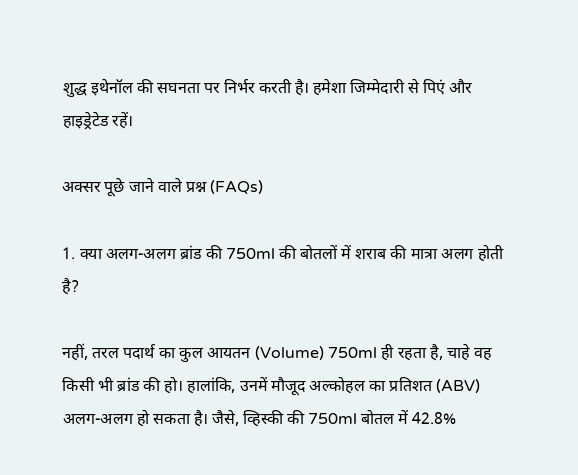शुद्ध इथेनॉल की सघनता पर निर्भर करती है। हमेशा जिम्मेदारी से पिएं और हाइड्रेटेड रहें।

अक्सर पूछे जाने वाले प्रश्न (FAQs)

1. क्या अलग-अलग ब्रांड की 750ml की बोतलों में शराब की मात्रा अलग होती है?

नहीं, तरल पदार्थ का कुल आयतन (Volume) 750ml ही रहता है, चाहे वह किसी भी ब्रांड की हो। हालांकि, उनमें मौजूद अल्कोहल का प्रतिशत (ABV) अलग-अलग हो सकता है। जैसे, व्हिस्की की 750ml बोतल में 42.8%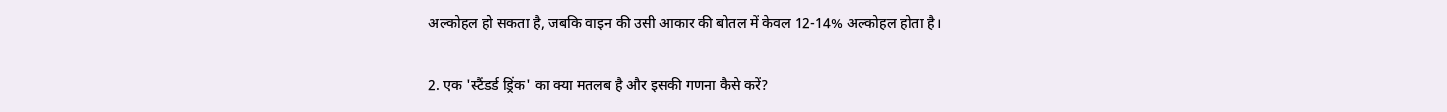अल्कोहल हो सकता है, जबकि वाइन की उसी आकार की बोतल में केवल 12-14% अल्कोहल होता है।

2. एक 'स्टैंडर्ड ड्रिंक' का क्या मतलब है और इसकी गणना कैसे करें?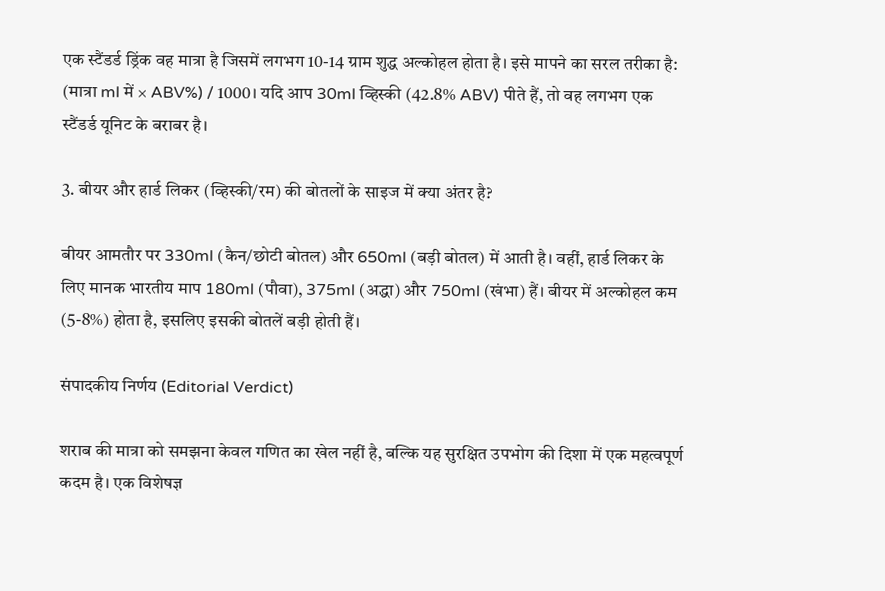एक स्टैंडर्ड ड्रिंक वह मात्रा है जिसमें लगभग 10-14 ग्राम शुद्ध अल्कोहल होता है। इसे मापने का सरल तरीका है: (मात्रा ml में × ABV%) / 1000। यदि आप 30ml व्हिस्की (42.8% ABV) पीते हैं, तो वह लगभग एक स्टैंडर्ड यूनिट के बराबर है।

3. बीयर और हार्ड लिकर (व्हिस्की/रम) की बोतलों के साइज में क्या अंतर है?

बीयर आमतौर पर 330ml (कैन/छोटी बोतल) और 650ml (बड़ी बोतल) में आती है। वहीं, हार्ड लिकर के लिए मानक भारतीय माप 180ml (पौवा), 375ml (अद्धा) और 750ml (खंभा) हैं। बीयर में अल्कोहल कम (5-8%) होता है, इसलिए इसकी बोतलें बड़ी होती हैं।

संपादकीय निर्णय (Editorial Verdict)

शराब की मात्रा को समझना केवल गणित का खेल नहीं है, बल्कि यह सुरक्षित उपभोग की दिशा में एक महत्वपूर्ण कदम है। एक विशेषज्ञ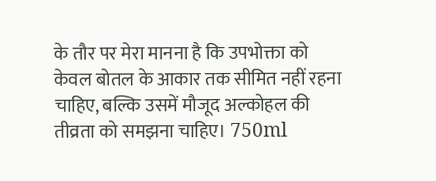के तौर पर मेरा मानना है कि उपभोक्ता को केवल बोतल के आकार तक सीमित नहीं रहना चाहिए, बल्कि उसमें मौजूद अल्कोहल की तीव्रता को समझना चाहिए। 750ml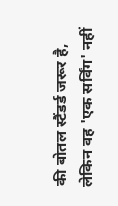की बोतल स्टैंडर्ड जरूर है, लेकिन वह 'एक सर्विंग' नहीं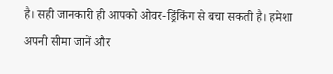है। सही जानकारी ही आपको ओवर-ड्रिंकिंग से बचा सकती है। हमेशा अपनी सीमा जानें और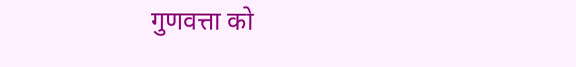गुणवत्ता को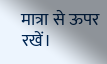मात्रा से ऊपर रखें।